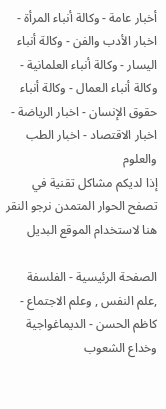أخبار عامة - وكالة أنباء المرأة - اخبار الأدب والفن - وكالة أنباء اليسار - وكالة أنباء العلمانية - وكالة أنباء العمال - وكالة أنباء حقوق الإنسان - اخبار الرياضة - اخبار الاقتصاد - اخبار الطب والعلوم
إذا لديكم مشاكل تقنية في تصفح الحوار المتمدن نرجو النقر هنا لاستخدام الموقع البديل

الصفحة الرئيسية - الفلسفة ,علم النفس , وعلم الاجتماع - كاظم الحسن - الديماغواجية وخداع الشعوب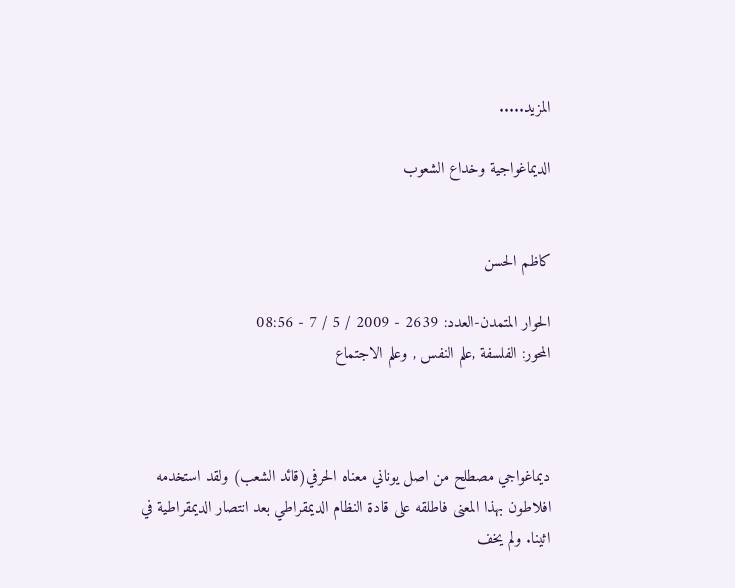المزيد.....

الديماغواجية وخداع الشعوب


كاظم الحسن

الحوار المتمدن-العدد: 2639 - 2009 / 5 / 7 - 08:56
المحور: الفلسفة ,علم النفس , وعلم الاجتماع



ديماغواجي مصطلح من اصل يوناني معناه الحرفي(قائد الشعب) ولقد استخدمه افلاطون بهذا المعنى فاطلقه على قادة النظام الديمقراطي بعد انتصار الديمقراطية في اثينا. ولم يخف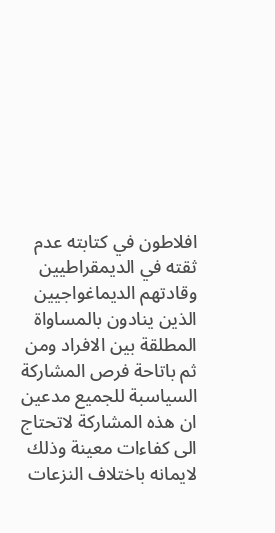افلاطون في كتابته عدم ثقته في الديمقراطيين وقادتهم الديماغواجيين الذين ينادون بالمساواة المطلقة بين الافراد ومن ثم باتاحة فرص المشاركة السياسبة للجميع مدعين ان هذه المشاركة لاتحتاج الى كفاءات معينة وذلك لايمانه باختلاف النزعات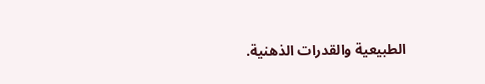الطبيعية والقدرات الذهنية.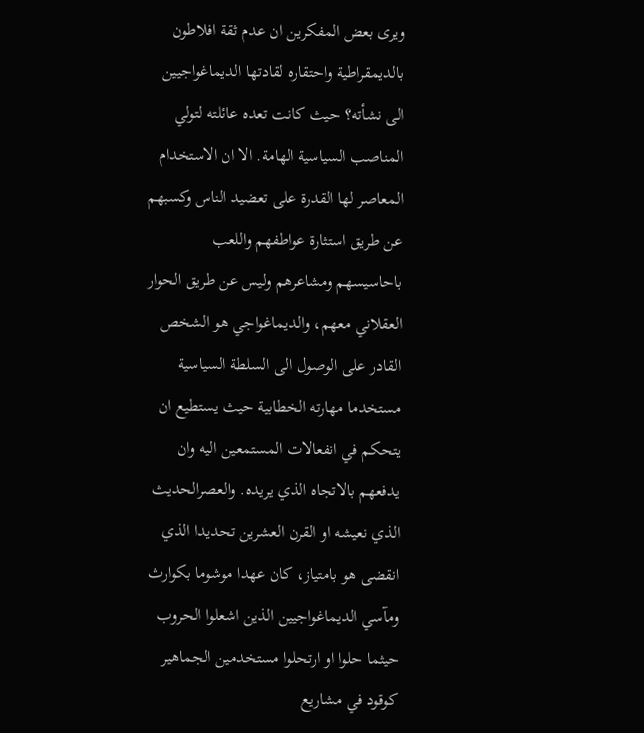ويرى بعض المفكرين ان عدم ثقة افلاطون بالديمقراطية واحتقاره لقادتها الديماغواجيين الى نشأته؟ حيث كانت تعده عائلته لتولي المناصب السياسية الهامة. الا ان الاستخدام المعاصر لها القدرة على تعضيد الناس وكسبهم عن طريق استثارة عواطفهم واللعب باحاسيسهم ومشاعرهم وليس عن طريق الحوار العقلاني معهم، والديماغواجي هو الشخص القادر على الوصول الى السلطة السياسية مستخدما مهارته الخطابية حيث يستطيع ان يتحكم في انفعالات المستمعين اليه وان يدفعهم بالاتجاه الذي يريده. والعصرالحديث الذي نعيشه او القرن العشرين تحديدا الذي انقضى هو بامتياز، كان عهدا موشوما بكوارث ومآسي الديماغواجيين الذين اشعلوا الحروب حيثما حلوا او ارتحلوا مستخدمين الجماهير كوقود في مشاريع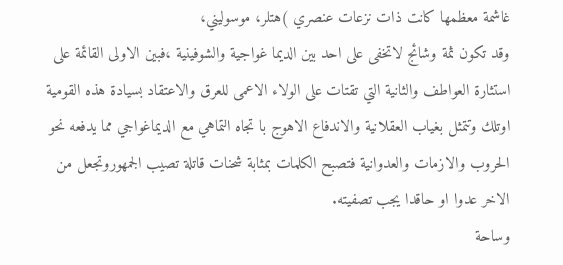غاشمة معظمها كانت ذات نزعات عنصري )هتلر، موسوليني،
وقد تكون ثمة وشائج لاتخفى على احد بين الديما غواجية والشوفينية ،فبين الاولى القائمة على استثارة العواطف والثانية التي تقتات على الولاء الاعمى للعرق والاعتقاد بسيادة هذه القومية اوتلك وتتمثل بغياب العقلانية والاندفاع الاهوج با تجاه التماهي مع الديماغواجي مما يدفعه نحو الحروب والازمات والعدوانية فتصبح الكلمات بمثابة شحنات قاتلة تصيب الجمهوروتجعل من الاخر عدوا او حاقدا يجب تصفيته.
وساحة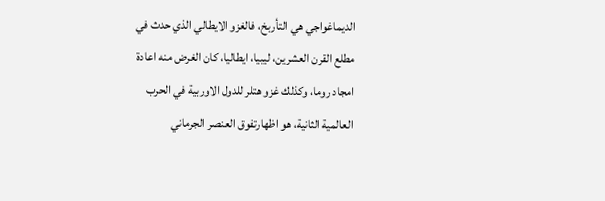الديماغواجي هي التأربخ، فالغزو الايطالي الذي حدث في مطلع القرن العشرين، ليبيا، ايطاليا، كان الغرض منه اعادة امجاد روما، وكذلك غزو هتلر للدول الاوربية في الحرب العالمية الثانية، هو اظهارتفوق العنصر الجرماني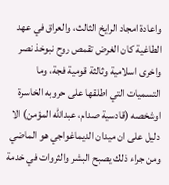واعادة امجاد الرايخ الثالث، والعراق في عهد الطاغية كان الغرض تقمص روح نبوخذ نصر واخرى اسلامية وثالثة قومية فجة، وما التسميات التي اطلقها على حروبه الخاسرة اوشخصه (قادسية صدام، عبدالله المؤمن) الا دليل على ان ميدان الديماغواجي هو الماضي ومن جراء ذلك يصبح البشر والثروات في خدمة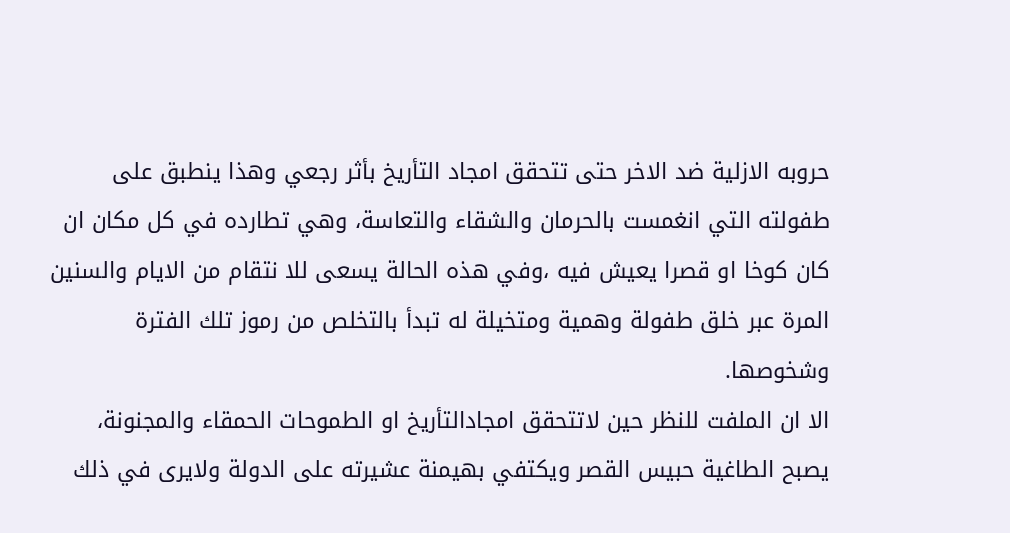حروبه الازلية ضد الاخر حتى تتحقق امجاد التأريخ بأثر رجعي وهذا ينطبق على طفولته التي انغمست بالحرمان والشقاء والتعاسة، وهي تطارده في كل مكان ان كان كوخا او قصرا يعيش فيه ،وفي هذه الحالة يسعى للا نتقام من الايام والسنين المرة عبر خلق طفولة وهمية ومتخيلة له تبدأ بالتخلص من رموز تلك الفترة وشخوصها.
الا ان الملفت للنظر حين لاتتحقق امجادالتأريخ او الطموحات الحمقاء والمجنونة، يصبح الطاغية حبيس القصر ويكتفي بهيمنة عشيرته على الدولة ولايرى في ذلك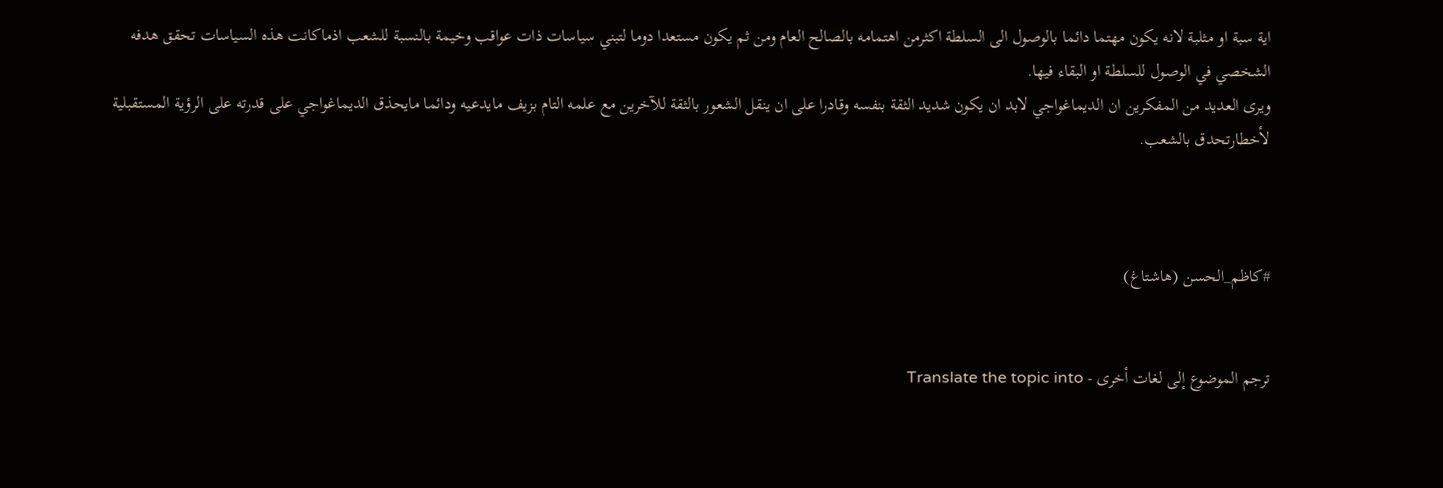اية سبة او مثلبة لانه يكون مهتما دائما بالوصول الى السلطة اكثرمن اهتمامه بالصالح العام ومن ثم يكون مستعدا دوما لتبني سياسات ذات عواقب وخيمة بالنسبة للشعب اذماكانت هذه السياسات تحقق هدفه الشخصي في الوصول للسلطة او البقاء فيها.
ويرى العديد من المفكرين ان الديماغواجي لابد ان يكون شديد الثقة بنفسه وقادرا على ان ينقل الشعور بالثقة للآخرين مع علمه التام بزيف مايدعيه ودائما مايحذق الديماغواجي على قدرته على الرؤية المستقبلية لأخطارتحدق بالشعب.



#كاظم_الحسن (هاشتاغ)


ترجم الموضوع إلى لغات أخرى - Translate the topic into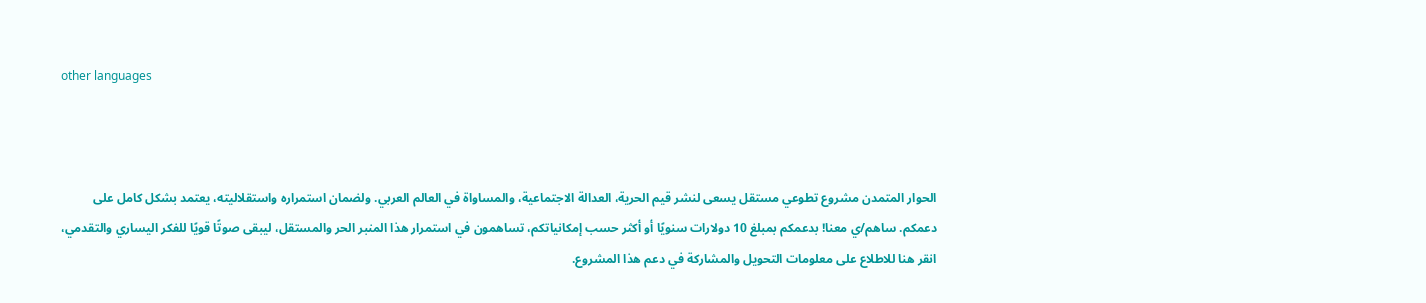other languages



الحوار المتمدن مشروع تطوعي مستقل يسعى لنشر قيم الحرية، العدالة الاجتماعية، والمساواة في العالم العربي. ولضمان استمراره واستقلاليته، يعتمد بشكل كامل على دعمكم. ساهم/ي معنا! بدعمكم بمبلغ 10 دولارات سنويًا أو أكثر حسب إمكانياتكم، تساهمون في استمرار هذا المنبر الحر والمستقل، ليبقى صوتًا قويًا للفكر اليساري والتقدمي، انقر هنا للاطلاع على معلومات التحويل والمشاركة في دعم هذا المشروع.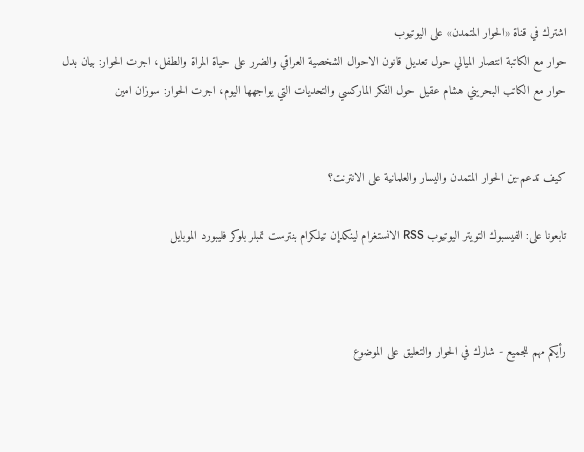اشترك في قناة «الحوار المتمدن» على اليوتيوب
حوار مع الكاتبة انتصار الميالي حول تعديل قانون الاحوال الشخصية العراقي والضرر على حياة المراة والطفل، اجرت الحوار: بيان بدل
حوار مع الكاتب البحريني هشام عقيل حول الفكر الماركسي والتحديات التي يواجهها اليوم، اجرت الحوار: سوزان امين


كيف تدعم-ين الحوار المتمدن واليسار والعلمانية على الانترنت؟

تابعونا على: الفيسبوك التويتر اليوتيوب RSS الانستغرام لينكدإن تيلكرام بنترست تمبلر بلوكر فليبورد الموبايل



رأيكم مهم للجميع - شارك في الحوار والتعليق على الموضوع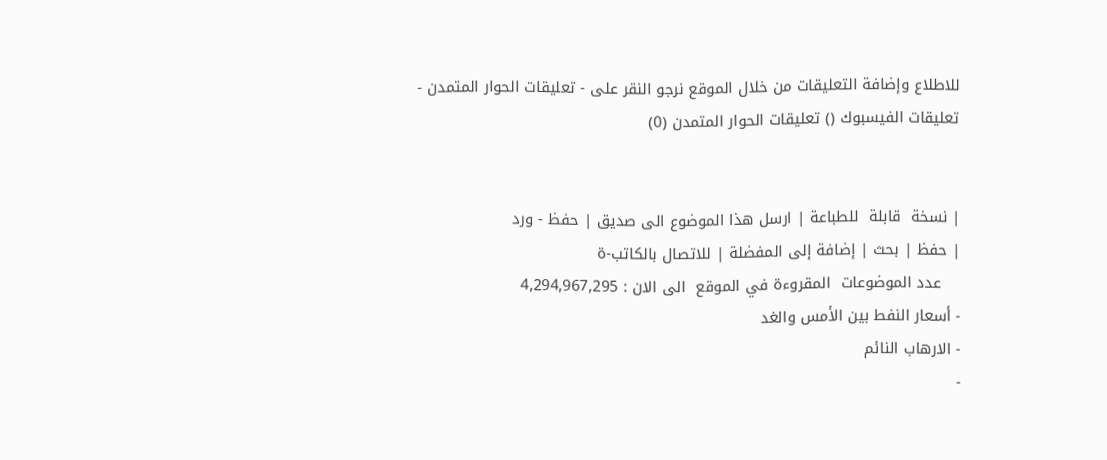للاطلاع وإضافة التعليقات من خلال الموقع نرجو النقر على - تعليقات الحوار المتمدن -
تعليقات الفيسبوك () تعليقات الحوار المتمدن (0)


| نسخة  قابلة  للطباعة | ارسل هذا الموضوع الى صديق | حفظ - ورد
| حفظ | بحث | إضافة إلى المفضلة | للاتصال بالكاتب-ة
    عدد الموضوعات  المقروءة في الموقع  الى الان : 4,294,967,295
- أسعار النفط بين الأمس والغد
- الارهاب النائم
-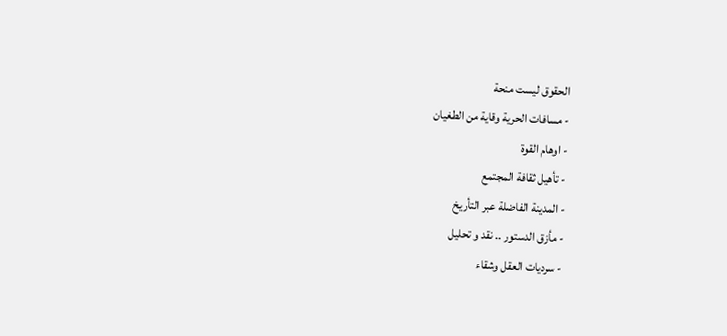الحقوق ليست منحة
- مسافات الحرية وقاية من الطغيان
- اوهام القوة
- تأهيل ثقافة المجتمع
- المدينة الفاضلة عبر التأريخ
- مأزق الدستور .. نقد و تحليل
- سرديات العقل وشقاء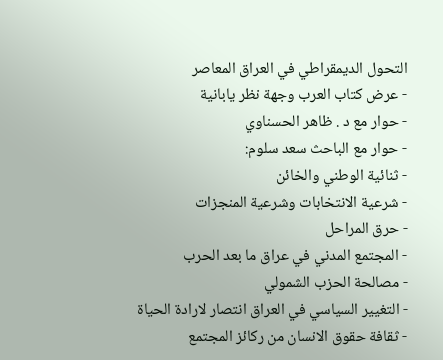التحول الديمقراطي في العراق المعاصر
- عرض كتاب العرب وجهة نظر يابانية
- حوار مع د . ظاهر الحسناوي
- حوار مع الباحث سعد سلوم:
- ثنائية الوطني والخائن
- شرعية الانتخابات وشرعية المنجزات
- حرق المراحل
- المجتمع المدني في عراق ما بعد الحرب
- مصالحة الحزب الشمولي
- التغيير السياسي في العراق انتصار لارادة الحياة
- ثقافة حقوق الانسان من ركائز المجتمع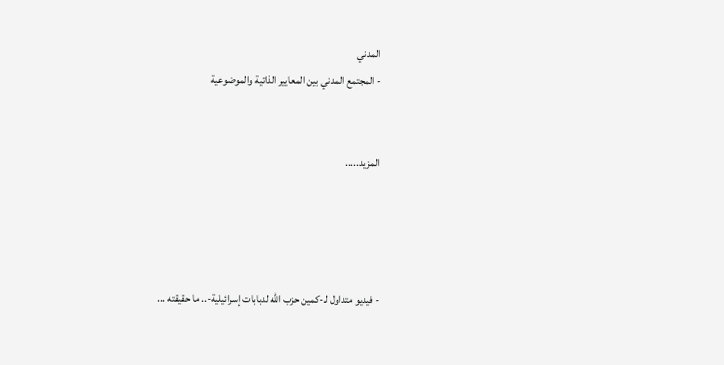المدني
- المجتمع المدني بين المعايير الذاتية والموضوعية


المزيد.....




- فيديو متداول لـ-كمين حزب الله لدبابات إسرائيلية-.. ما حقيقته ...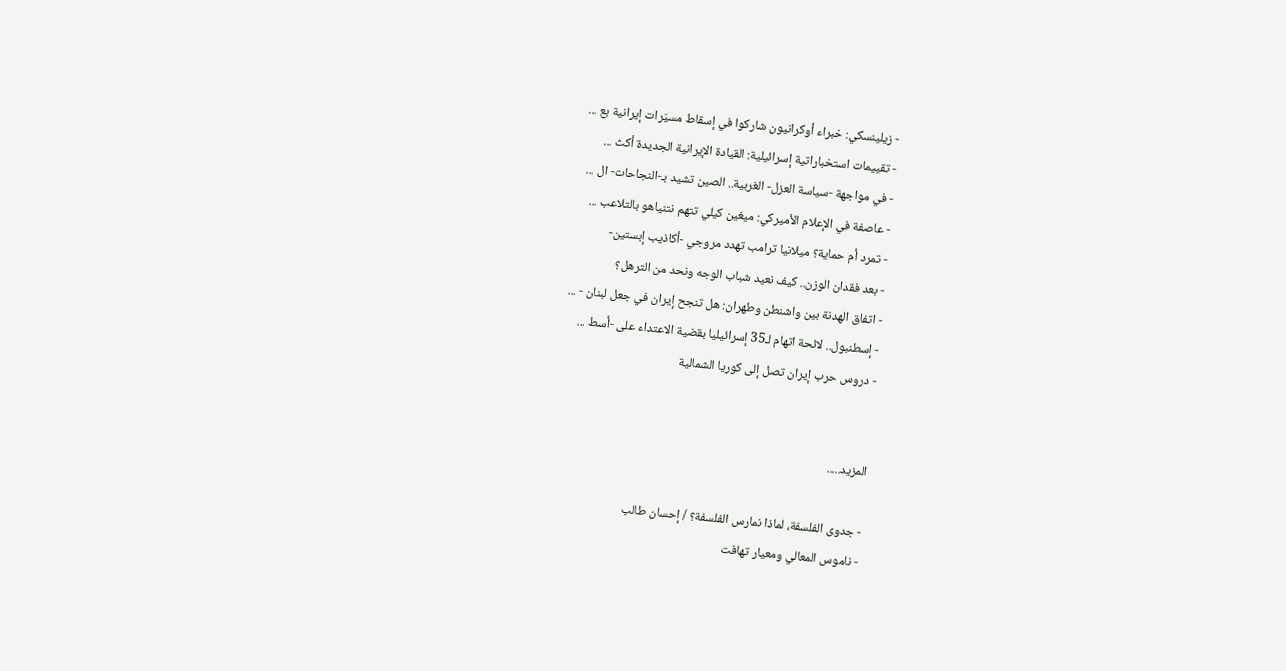- زيلينسكي: خبراء أوكرانيون شاركوا في إسقاط مسيّرات إيرانية بع ...
- تقييمات استخباراتية إسرائيلية: القيادة الإيرانية الجديدة أكث ...
- في مواجهة -سياسة العزل- الغربية.. الصين تشيد بـ-النجاحات- ال ...
- عاصفة في الإعلام الأميركي: ميغين كيلي تتهم نتنياهو بالتلاعب ...
- تمرد أم حماية؟ ميلانيا ترامب تهدد مروجي -أكاذيب إبستين-
- بعد فقدان الوزن.. كيف نعيد شباب الوجه ونحد من الترهل؟
- اتفاق الهدنة بين واشنطن وطهران: هل تنجح إيران في جعل لبنان - ...
- إسطنبول.. لائحة اتهام لـ35 إسرائيليا بقضية الاعتداء على -أسط ...
- دروس حرب إيران تصل إلى كوريا الشمالية


المزيد.....

- جدوى الفلسفة، لماذا نمارس الفلسفة؟ / إحسان طالب
- ناموس المعالي ومعيار تهافت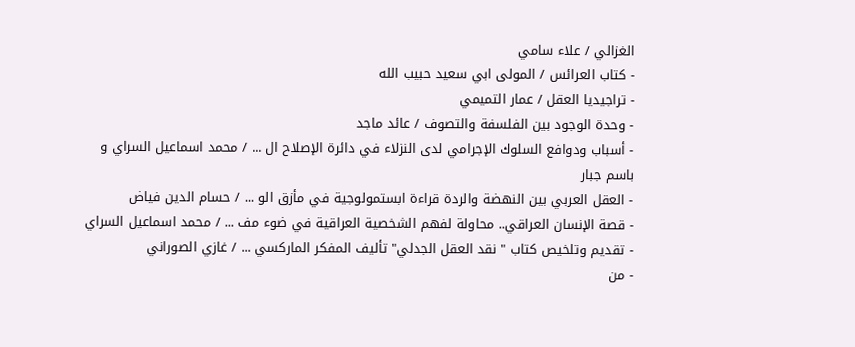الغزالي / علاء سامي
- كتاب العرائس / المولى ابي سعيد حبيب الله
- تراجيديا العقل / عمار التميمي
- وحدة الوجود بين الفلسفة والتصوف / عائد ماجد
- أسباب ودوافع السلوك الإجرامي لدى النزلاء في دائرة الإصلاح ال ... / محمد اسماعيل السراي و باسم جبار
- العقل العربي بين النهضة والردة قراءة ابستمولوجية في مأزق الو ... / حسام الدين فياض
- قصة الإنسان العراقي.. محاولة لفهم الشخصية العراقية في ضوء مف ... / محمد اسماعيل السراي
- تقديم وتلخيص كتاب " نقد العقل الجدلي" تأليف المفكر الماركسي ... / غازي الصوراني
- من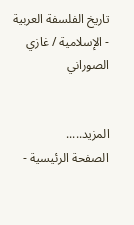تاريخ الفلسفة العربية - الإسلامية / غازي الصوراني


المزيد.....
الصفحة الرئيسية -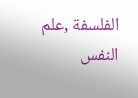الفلسفة ,علم النفس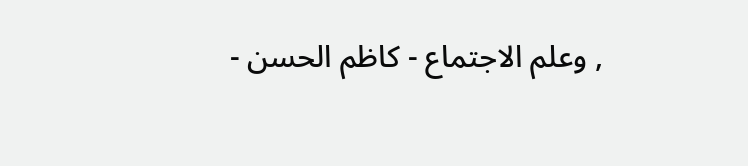, وعلم الاجتماع - كاظم الحسن -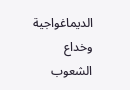الديماغواجية وخداع الشعوب